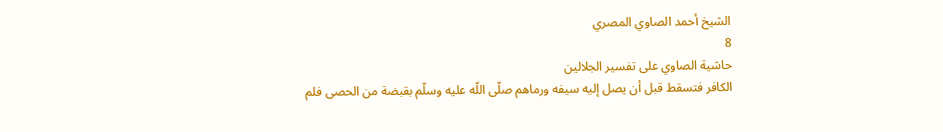الشيخ أحمد الصاوي المصري
8
حاشية الصاوي على تفسير الجلالين
الكافر فتسقط قبل أن يصل إليه سيفه ورماهم صلّى اللّه عليه وسلّم بقبضة من الحصى فلم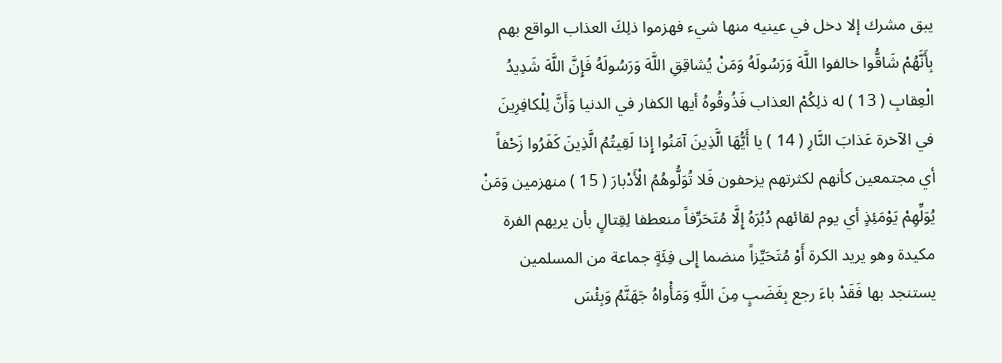يبق مشرك إلا دخل في عينيه منها شيء فهزموا ذلِكَ العذاب الواقع بهم بِأَنَّهُمْ شَاقُّوا خالفوا اللَّهَ وَرَسُولَهُ وَمَنْ يُشاقِقِ اللَّهَ وَرَسُولَهُ فَإِنَّ اللَّهَ شَدِيدُ الْعِقابِ ( 13 ) له ذلِكُمْ العذاب فَذُوقُوهُ أيها الكفار في الدنيا وَأَنَّ لِلْكافِرِينَ في الآخرة عَذابَ النَّارِ ( 14 ) يا أَيُّهَا الَّذِينَ آمَنُوا إِذا لَقِيتُمُ الَّذِينَ كَفَرُوا زَحْفاً أي مجتمعين كأنهم لكثرتهم يزحفون فَلا تُوَلُّوهُمُ الْأَدْبارَ ( 15 ) منهزمين وَمَنْ يُوَلِّهِمْ يَوْمَئِذٍ أي يوم لقائهم دُبُرَهُ إِلَّا مُتَحَرِّفاً منعطفا لِقِتالٍ بأن يريهم الفرة مكيدة وهو يريد الكرة أَوْ مُتَحَيِّزاً منضما إِلى فِئَةٍ جماعة من المسلمين يستنجد بها فَقَدْ باءَ رجع بِغَضَبٍ مِنَ اللَّهِ وَمَأْواهُ جَهَنَّمُ وَبِئْسَ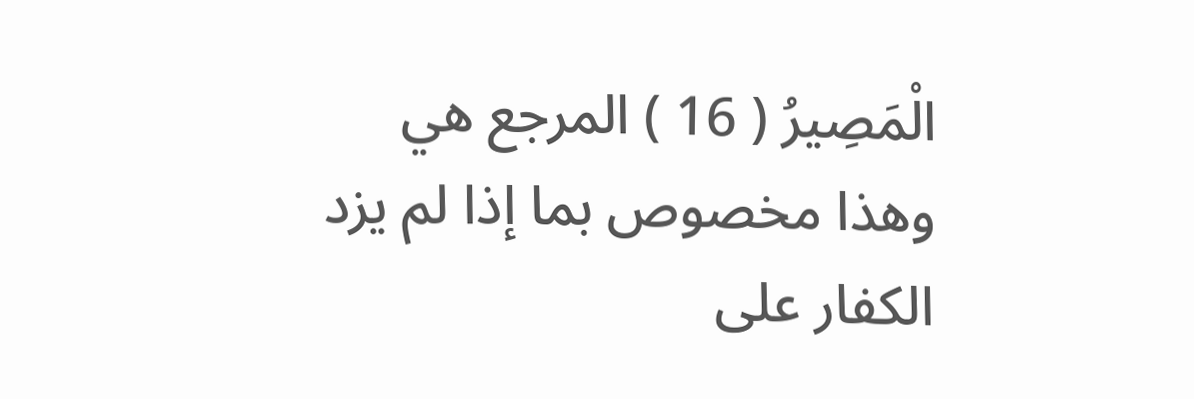الْمَصِيرُ ( 16 ) المرجع هي وهذا مخصوص بما إذا لم يزد الكفار على